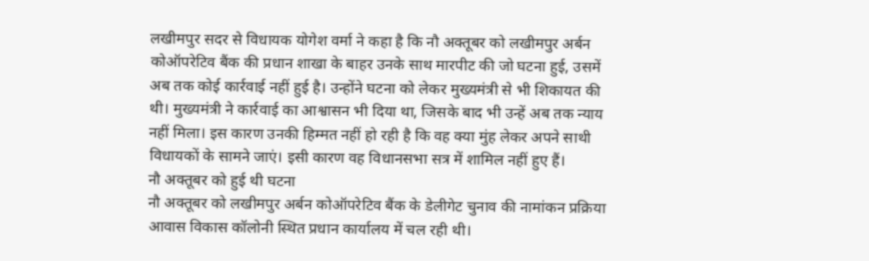लखीमपुर सदर से विधायक योगेश वर्मा ने कहा है कि नौ अक्तूबर को लखीमपुर अर्बन कोऑपरेटिव बैंक की प्रधान शाखा के बाहर उनके साथ मारपीट की जो घटना हुई, उसमें अब तक कोई कार्रवाई नहीं हुई है। उन्होंने घटना को लेकर मुख्यमंत्री से भी शिकायत की थी। मुख्यमंत्री ने कार्रवाई का आश्वासन भी दिया था, जिसके बाद भी उन्हें अब तक न्याय नहीं मिला। इस कारण उनकी हिम्मत नहीं हो रही है कि वह क्या मुंह लेकर अपने साथी विधायकों के सामने जाएं। इसी कारण वह विधानसभा सत्र में शामिल नहीं हुए हैं।
नौ अक्तूबर को हुई थी घटना
नौ अक्तूबर को लखीमपुर अर्बन कोऑपरेटिव बैंक के डेलीगेट चुनाव की नामांकन प्रक्रिया आवास विकास कॉलोनी स्थित प्रधान कार्यालय में चल रही थी।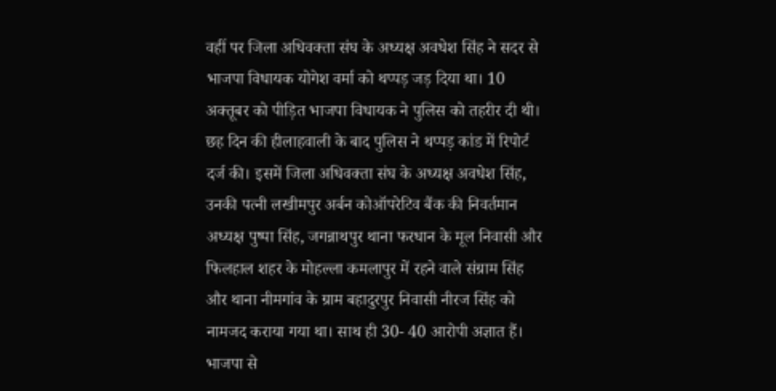वहीं पर जिला अधिवक्ता संघ के अध्यक्ष अवधेश सिंह ने सदर से भाजपा विधायक योगेश वर्मा को थप्पड़ जड़ दिया था। 10 अक्तूबर को पीड़ित भाजपा विधायक ने पुलिस को तहरीर दी थी।
छह दिन की हीलाहवाली के बाद पुलिस ने थप्पड़ कांड में रिपोर्ट दर्ज की। इसमें जिला अधिवक्ता संघ के अध्यक्ष अवधेश सिंह, उनकी पत्नी लखीमपुर अर्बन कोऑपरेटिव बैंक की निवर्तमान अध्यक्ष पुष्पा सिंह, जगन्नाथपुर थाना फरधान के मूल निवासी और फिलहाल शहर के मोहल्ला कमलापुर में रहने वाले संग्राम सिंह और थाना नीमगांव के ग्राम बहादुरपुर निवासी नीरज सिंह को नामजद कराया गया था। साथ ही 30- 40 आरोपी अज्ञात हैं।
भाजपा से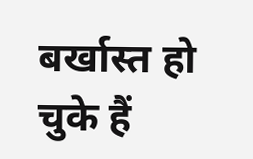बर्खास्त हो चुके हैं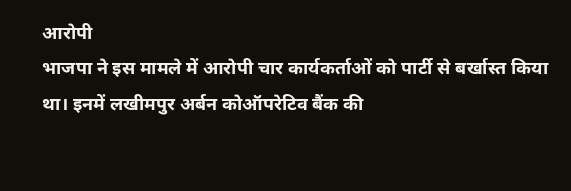आरोपी
भाजपा ने इस मामले में आरोपी चार कार्यकर्ताओं को पार्टी से बर्खास्त किया था। इनमें लखीमपुर अर्बन कोऑपरेटिव बैंक की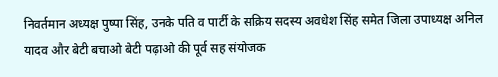निवर्तमान अध्यक्ष पुष्पा सिंह, उनके पति व पार्टी के सक्रिय सदस्य अवधेश सिंह समेत जिला उपाध्यक्ष अनिल यादव और बेटी बचाओ बेटी पढ़ाओ की पूर्व सह संयोजक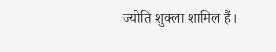ज्योति शुक्ला शामिल हैं।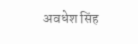अवधेश सिंह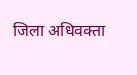जिला अधिवक्ता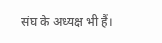संघ के अध्यक्ष भी हैं।